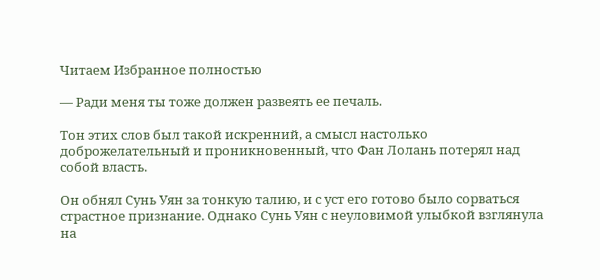Читаем Избранное полностью

— Ради меня ты тоже должен развеять ее печаль.

Тон этих слов был такой искренний, а смысл настолько доброжелательный и проникновенный, что Фан Лолань потерял над собой власть.

Он обнял Сунь Уян за тонкую талию, и с уст его готово было сорваться страстное признание. Однако Сунь Уян с неуловимой улыбкой взглянула на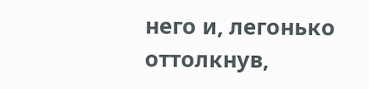него и, легонько оттолкнув,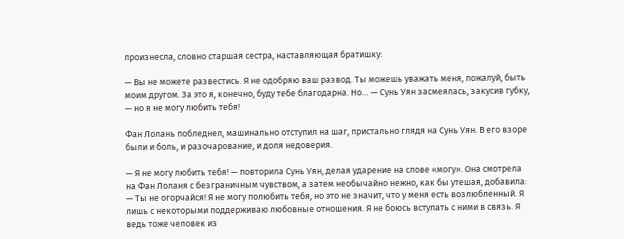произнесла, словно старшая сестра, наставляющая братишку:

— Вы не можете развестись. Я не одобряю ваш развод. Ты можешь уважать меня, пожалуй, быть моим другом. За это я, конечно, буду тебе благодарна. Но… — Сунь Уян засмеялась, закусив губку, — но я не могу любить тебя!

Фан Лолань побледнел, машинально отступил на шаг, пристально глядя на Сунь Уян. В его взоре были и боль, и разочарование, и доля недоверия.

— Я не могу любить тебя! — повторила Сунь Уян, делая ударение на слове «могу». Она смотрела на Фан Лоланя с безграничным чувством, а затем необычайно нежно, как бы утешая, добавила: — Ты не огорчайся! Я не могу полюбить тебя, но это не значит, что у меня есть возлюбленный. Я лишь с некоторыми поддерживаю любовные отношения. Я не боюсь вступать с ними в связь. Я ведь тоже человек из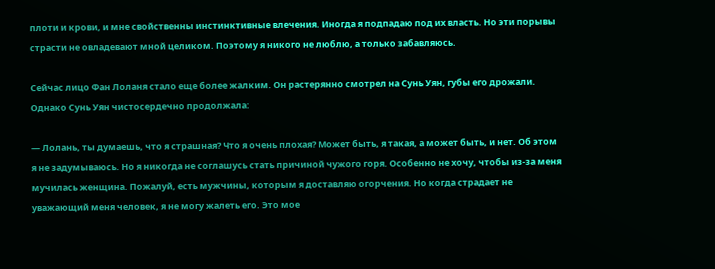плоти и крови, и мне свойственны инстинктивные влечения. Иногда я подпадаю под их власть. Но эти порывы страсти не овладевают мной целиком. Поэтому я никого не люблю, а только забавляюсь.

Сейчас лицо Фан Лоланя стало еще более жалким. Он растерянно смотрел на Сунь Уян, губы его дрожали. Однако Сунь Уян чистосердечно продолжала:

— Лолань, ты думаешь, что я страшная? Что я очень плохая? Может быть, я такая, а может быть, и нет. Об этом я не задумываюсь. Но я никогда не соглашусь стать причиной чужого горя. Особенно не хочу, чтобы из-за меня мучилась женщина. Пожалуй, есть мужчины, которым я доставляю огорчения. Но когда страдает не уважающий меня человек, я не могу жалеть его. Это мое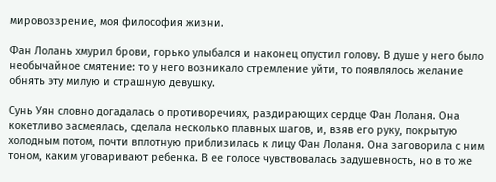мировоззрение, моя философия жизни.

Фан Лолань хмурил брови, горько улыбался и наконец опустил голову. В душе у него было необычайное смятение: то у него возникало стремление уйти, то появлялось желание обнять эту милую и страшную девушку.

Сунь Уян словно догадалась о противоречиях, раздирающих сердце Фан Лоланя. Она кокетливо засмеялась, сделала несколько плавных шагов, и, взяв его руку, покрытую холодным потом, почти вплотную приблизилась к лицу Фан Лоланя. Она заговорила с ним тоном, каким уговаривают ребенка. В ее голосе чувствовалась задушевность, но в то же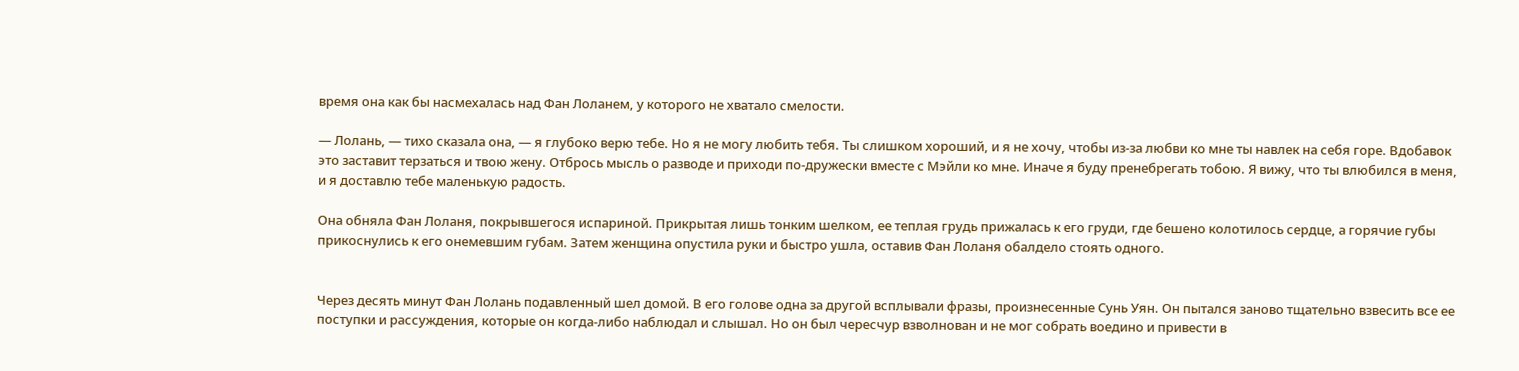время она как бы насмехалась над Фан Лоланем, у которого не хватало смелости.

— Лолань, — тихо сказала она, — я глубоко верю тебе. Но я не могу любить тебя. Ты слишком хороший, и я не хочу, чтобы из-за любви ко мне ты навлек на себя горе. Вдобавок это заставит терзаться и твою жену. Отбрось мысль о разводе и приходи по-дружески вместе с Мэйли ко мне. Иначе я буду пренебрегать тобою. Я вижу, что ты влюбился в меня, и я доставлю тебе маленькую радость.

Она обняла Фан Лоланя, покрывшегося испариной. Прикрытая лишь тонким шелком, ее теплая грудь прижалась к его груди, где бешено колотилось сердце, а горячие губы прикоснулись к его онемевшим губам. Затем женщина опустила руки и быстро ушла, оставив Фан Лоланя обалдело стоять одного.


Через десять минут Фан Лолань подавленный шел домой. В его голове одна за другой всплывали фразы, произнесенные Сунь Уян. Он пытался заново тщательно взвесить все ее поступки и рассуждения, которые он когда-либо наблюдал и слышал. Но он был чересчур взволнован и не мог собрать воедино и привести в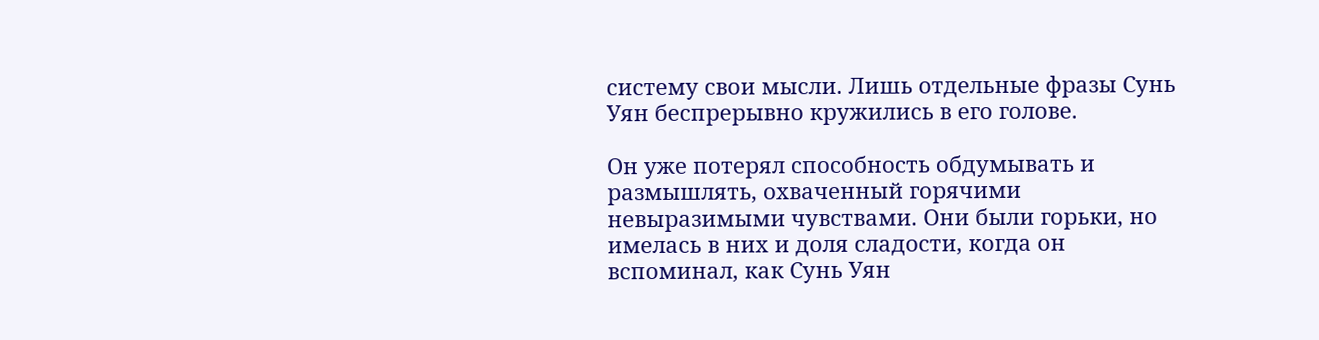систему свои мысли. Лишь отдельные фразы Сунь Уян беспрерывно кружились в его голове.

Он уже потерял способность обдумывать и размышлять, охваченный горячими невыразимыми чувствами. Они были горьки, но имелась в них и доля сладости, когда он вспоминал, как Сунь Уян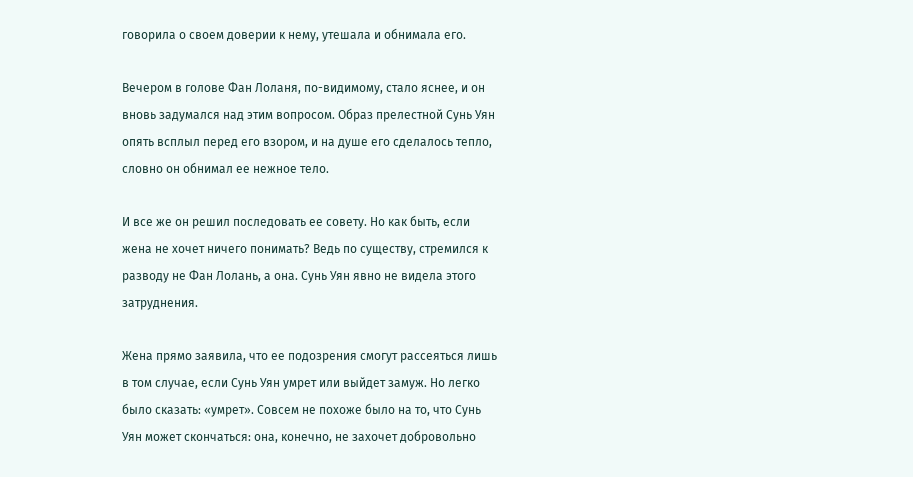говорила о своем доверии к нему, утешала и обнимала его.

Вечером в голове Фан Лоланя, по-видимому, стало яснее, и он вновь задумался над этим вопросом. Образ прелестной Сунь Уян опять всплыл перед его взором, и на душе его сделалось тепло, словно он обнимал ее нежное тело.

И все же он решил последовать ее совету. Но как быть, если жена не хочет ничего понимать? Ведь по существу, стремился к разводу не Фан Лолань, а она. Сунь Уян явно не видела этого затруднения.

Жена прямо заявила, что ее подозрения смогут рассеяться лишь в том случае, если Сунь Уян умрет или выйдет замуж. Но легко было сказать: «умрет». Совсем не похоже было на то, что Сунь Уян может скончаться: она, конечно, не захочет добровольно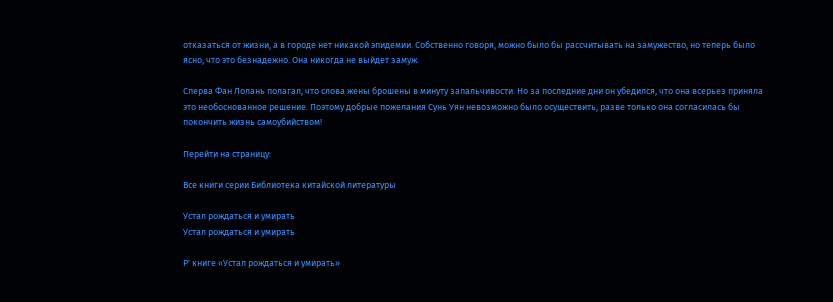отказаться от жизни, а в городе нет никакой эпидемии. Собственно говоря, можно было бы рассчитывать на замужество, но теперь было ясно, что это безнадежно. Она никогда не выйдет замуж.

Сперва Фан Лолань полагал, что слова жены брошены в минуту запальчивости. Но за последние дни он убедился, что она всерьез приняла это необоснованное решение. Поэтому добрые пожелания Сунь Уян невозможно было осуществить, разве только она согласилась бы покончить жизнь самоубийством!

Перейти на страницу:

Все книги серии Библиотека китайской литературы

Устал рождаться и умирать
Устал рождаться и умирать

Р' книге «Устал рождаться и умирать»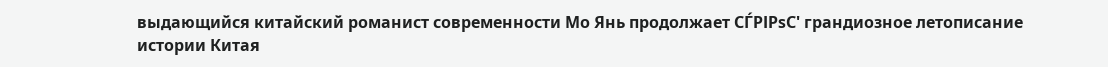выдающийся китайский романист современности Мо Янь продолжает СЃРІРѕС' грандиозное летописание истории Китая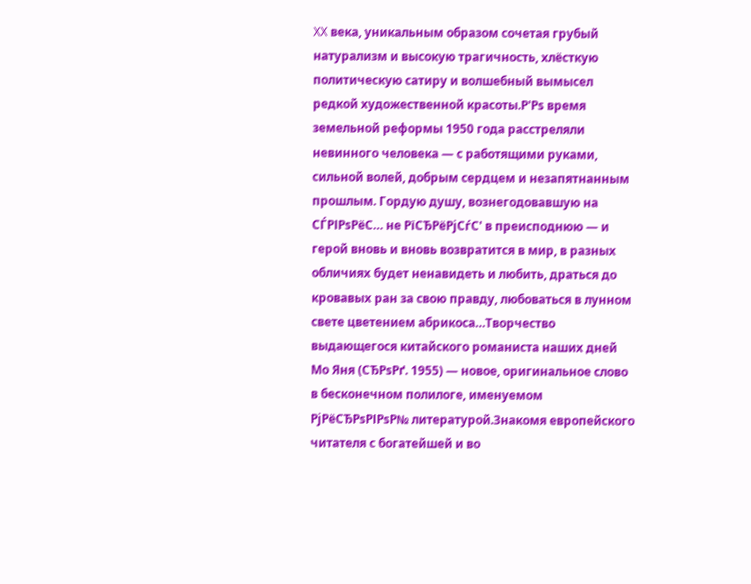XX века, уникальным образом сочетая грубый натурализм и высокую трагичность, хлёсткую политическую сатиру и волшебный вымысел редкой художественной красоты.Р'Рѕ время земельной реформы 1950 года расстреляли невинного человека — с работящими руками, сильной волей, добрым сердцем и незапятнанным прошлым. Гордую душу, вознегодовавшую на СЃРІРѕРёС… не РїСЂРёРјСѓС' в преисподнюю — и герой вновь и вновь возвратится в мир, в разных обличиях будет ненавидеть и любить, драться до кровавых ран за свою правду, любоваться в лунном свете цветением абрикоса…Творчество выдающегося китайского романиста наших дней Мо Яня (СЂРѕРґ. 1955) — новое, оригинальное слово в бесконечном полилоге, именуемом РјРёСЂРѕРІРѕР№ литературой.Знакомя европейского читателя с богатейшей и во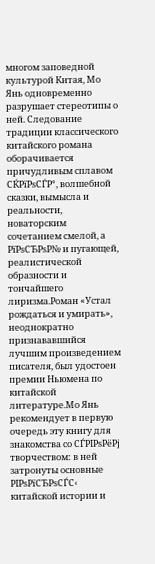многом заповедной культурой Китая, Мо Янь одновременно разрушает стереотипы о ней. Следование традиции классического китайского романа оборачивается причудливым сплавом СЌРїРѕСЃР°, волшебной сказки, вымысла и реальности, новаторским сочетанием смелой, а РїРѕСЂРѕР№ и пугающей, реалистической образности и тончайшего лиризма.Роман «Устал рождаться и умирать», неоднократно признававшийся лучшим произведением писателя, был удостоен премии Ньюмена по китайской литературе.Мо Янь рекомендует в первую очередь эту книгу для знакомства со СЃРІРѕРёРј творчеством: в ней затронуты основные РІРѕРїСЂРѕСЃС‹ китайской истории и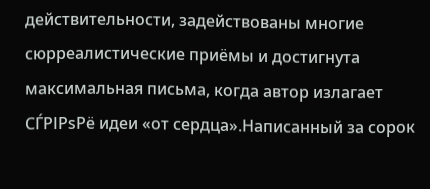действительности, задействованы многие сюрреалистические приёмы и достигнута максимальная письма, когда автор излагает СЃРІРѕРё идеи «от сердца».Написанный за сорок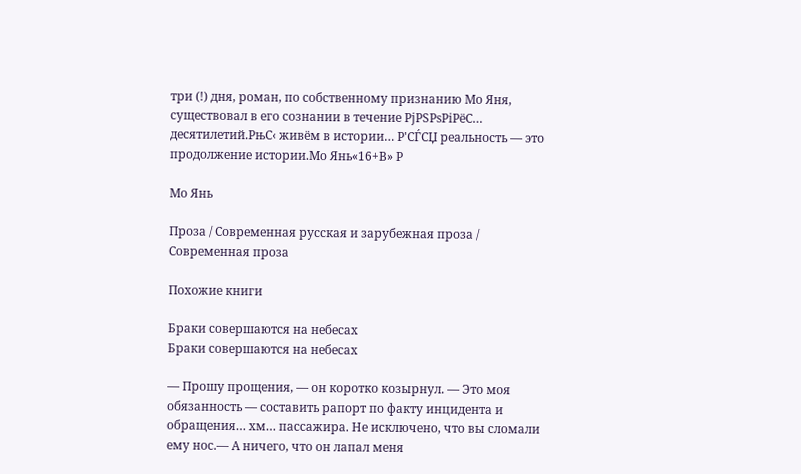три (!) дня, роман, по собственному признанию Мо Яня, существовал в его сознании в течение РјРЅРѕРіРёС… десятилетий.РњС‹ живём в истории… Р'СЃСЏ реальность — это продолжение истории.Мо Янь«16+В» Р

Мо Янь

Проза / Современная русская и зарубежная проза / Современная проза

Похожие книги

Браки совершаются на небесах
Браки совершаются на небесах

— Прошу прощения, — он коротко козырнул. — Это моя обязанность — составить рапорт по факту инцидента и обращения… хм… пассажира. Не исключено, что вы сломали ему нос.— А ничего, что он лапал меня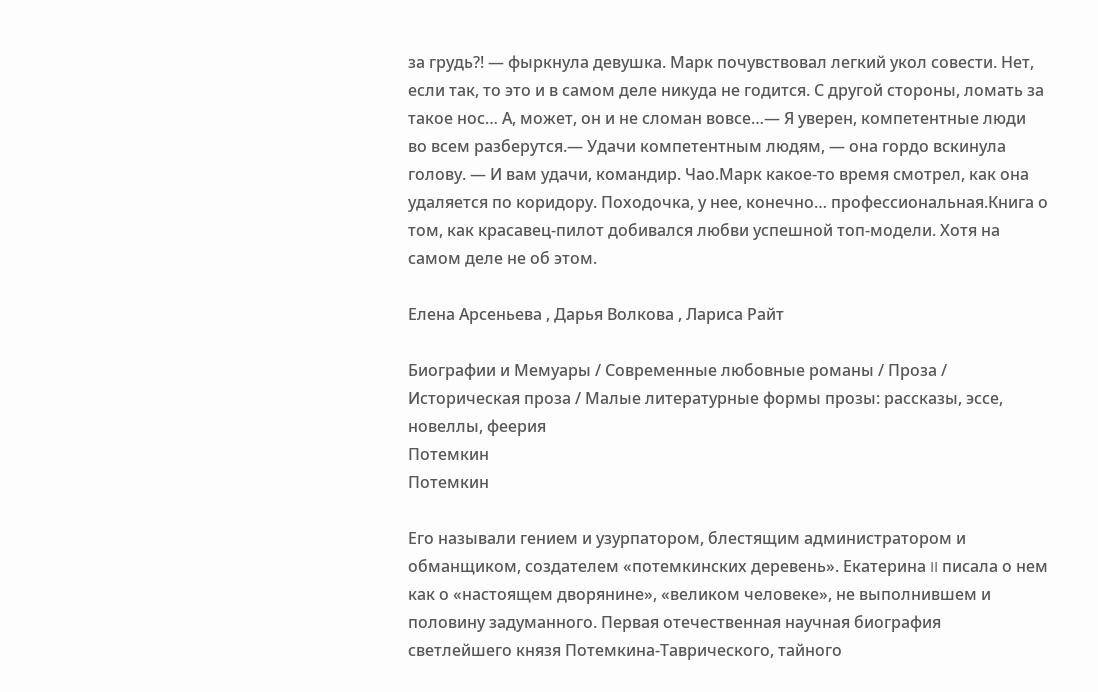за грудь?! — фыркнула девушка. Марк почувствовал легкий укол совести. Нет, если так, то это и в самом деле никуда не годится. С другой стороны, ломать за такое нос… А, может, он и не сломан вовсе…— Я уверен, компетентные люди во всем разберутся.— Удачи компетентным людям, — она гордо вскинула голову. — И вам удачи, командир. Чао.Марк какое-то время смотрел, как она удаляется по коридору. Походочка, у нее, конечно… профессиональная.Книга о том, как красавец-пилот добивался любви успешной топ-модели. Хотя на самом деле не об этом.

Елена Арсеньева , Дарья Волкова , Лариса Райт

Биографии и Мемуары / Современные любовные романы / Проза / Историческая проза / Малые литературные формы прозы: рассказы, эссе, новеллы, феерия
Потемкин
Потемкин

Его называли гением и узурпатором, блестящим администратором и обманщиком, создателем «потемкинских деревень». Екатерина II писала о нем как о «настоящем дворянине», «великом человеке», не выполнившем и половину задуманного. Первая отечественная научная биография светлейшего князя Потемкина-Таврического, тайного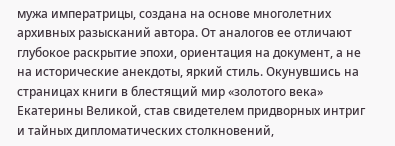мужа императрицы, создана на основе многолетних архивных разысканий автора. От аналогов ее отличают глубокое раскрытие эпохи, ориентация на документ, а не на исторические анекдоты, яркий стиль. Окунувшись на страницах книги в блестящий мир «золотого века» Екатерины Великой, став свидетелем придворных интриг и тайных дипломатических столкновений,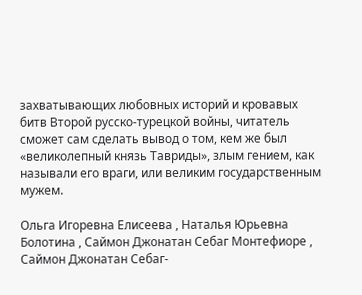захватывающих любовных историй и кровавых битв Второй русско-турецкой войны, читатель сможет сам сделать вывод о том, кем же был «великолепный князь Тавриды», злым гением, как называли его враги, или великим государственным мужем.

Ольга Игоревна Елисеева , Наталья Юрьевна Болотина , Саймон Джонатан Себаг Монтефиоре , Саймон Джонатан Себаг-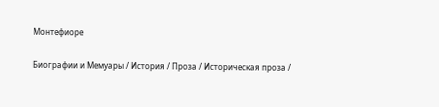Монтефиоре

Биографии и Мемуары / История / Проза / Историческая проза /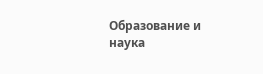Образование и наука